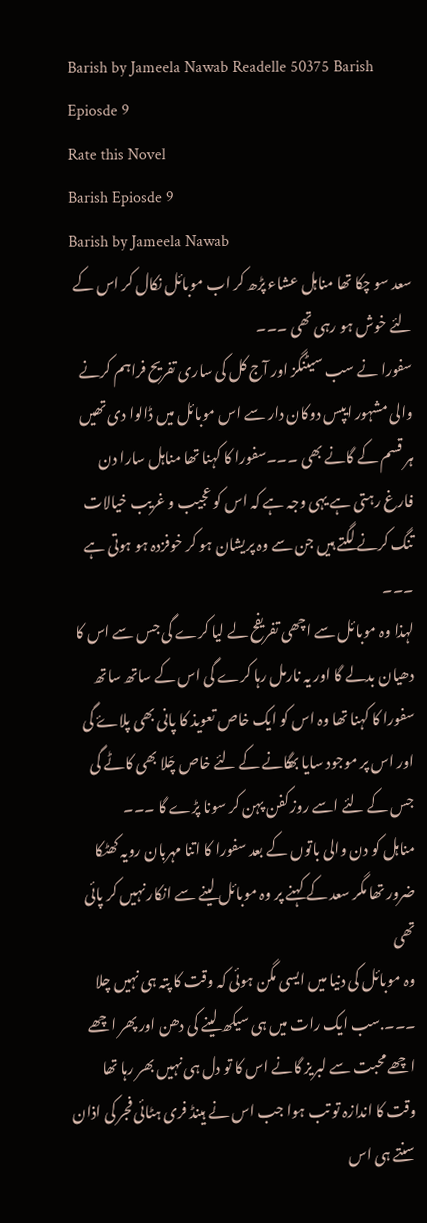Barish by Jameela Nawab Readelle 50375 Barish Epiosde 9
Rate this Novel
Barish Epiosde 9
Barish by Jameela Nawab
سعد سو چکا تھا مناہل عشاء پڑھ کر اب موبائل نکال کر اس کے لئے خوش ہو رہی تھی ۔۔۔
سفورا نے سب سیٹنگز اور آج کل کی ساری تفریح فراہم کرنے والی مشہور ایپس دوکان دار سے اس موبائل میں ڈالوا دی تھیں
ہر قسم کے گانے بھی ۔۔۔سفورا کا کہنا تھا مناہل سارا دن فارغ رہتی ہے یہی وجہ ہے کہ اس کو عجیب و غریب خیالات تنگ کرنے لگتے ہیں جن سے وہ پریشان ہو کر خوفزدہ ہو ہوتی ہے ۔۔۔
لہذا وہ موبائل سے اچھی تفریفح لے لیا کرے گی جس سے اس کا دھیان بدلے گا اور یہ نارمل رہا کرے گی اس کے ساتھ ساتھ سفورا کا کہنا تھا وہ اس کو ایک خاص تعویذ کا پانی بھی پلاۓ گی اور اس پر موجود سایا بھگانے کے لئے خاص چّلا بھی کاٹے گی جس کے لئے اسے روز کفن پہن کر سونا پڑے گا ۔۔۔
مناہل کو دن والی باتوں کے بعد سفورا کا اتنا مہربان رویہ کھٹکا ضرور تھا مگر سعد کے کہنے پر وہ موبائل لینے سے انکار نہیں کر پائی تھی
وہ موبائل کی دنیا میں ایسی مگن ہوئی کہ وقت کا پتہ ہی نہیں چلا ۔۔۔.سب ایک رات میں ہی سیکھ لینے کی دھن اور پھر اچھے اچھے محبت سے لبریز گانے اس کا تو دل ہی نہیں بھر رہا تھا
وقت کا اندازہ تو تب ہوا جب اس نے ہینڈ فری ہٹائی فجر کی اذان سنتے ہی اس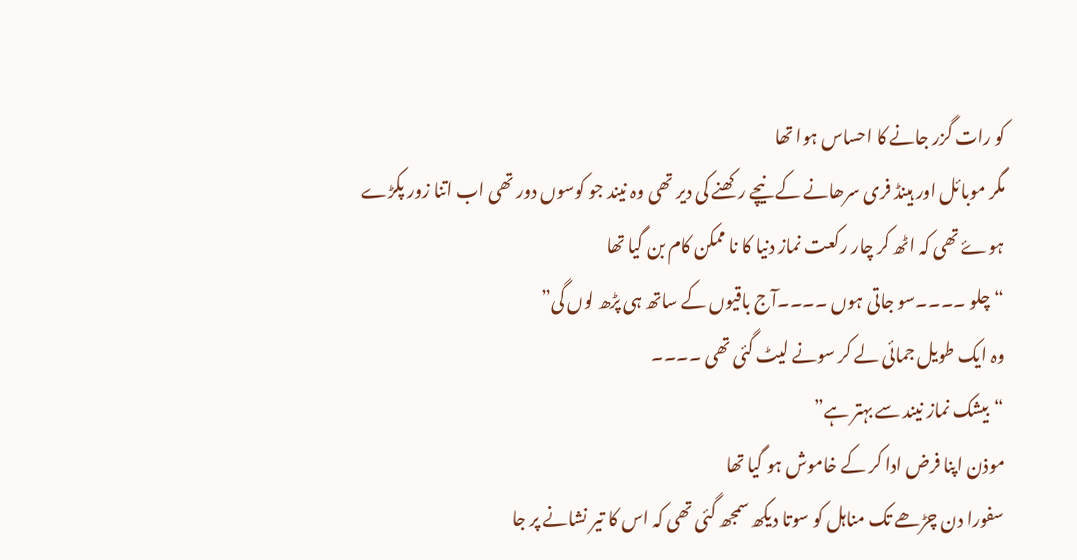کو رات گزر جانے کا احساس ہوا تھا
مگر موبائل اور ہینڈ فری سرھانے کے نیچے رکھنے کی دیر تھی وہ نیند جو کوسوں دور تھی اب اتنا زور پکڑے ہوۓ تھی کہ اٹھ کر چار رکعت نماز دنیا کا نا ممکن کام بن گیا تھا
“چلو ۔۔۔۔سو جاتی ہوں ۔۔۔۔آج باقیوں کے ساتھ ہی پڑھ لوں گی”
وہ ایک طویل جمائی لے کر سونے لیٹ گئی تھی ۔۔۔۔
“بیشک نماز نیند سے بہتر ہے”
موذن اپنا فرض ادا کر کے خاموش ہو گیا تھا
سفورا دن چڑھے تک مناہل کو سوتا دیکھ سمجھ گئی تھی کہ اس کا تیر نشانے پر جا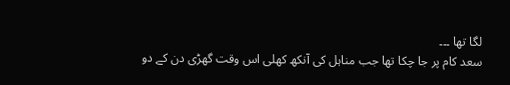لگا تھا ۔۔۔
سعد کام پر جا چکا تھا جب مناہل کی آنکھ کھلی اس وقت گھڑی دن کے دو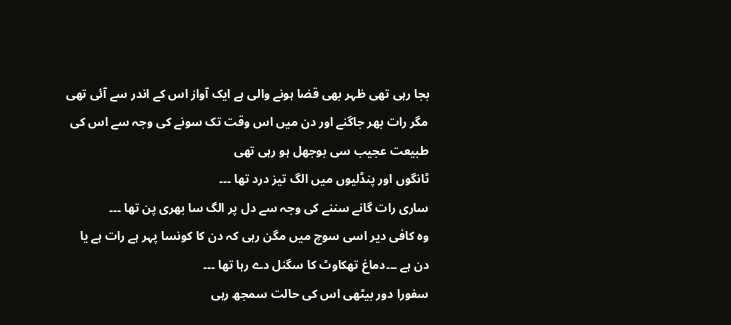بجا رہی تھی ظہر بھی قضا ہونے والی ہے ایک آواز اس کے اندر سے آئی تھی مگر رات بھر جاگنے اور دن میں اس وقت تک سونے کی وجہ سے اس کی طبیعت عجیب سی بوجھل ہو رہی تھی
ٹانگوں اور پنڈلیوں میں الگ تیز درد تھا ۔۔۔
ساری رات گانے سننے کی وجہ سے دل پر الگ سا بھری پن تھا ۔۔۔
وہ کافی دیر اسی سوچ میں مگن رہی کہ دن کا کونسا پہر ہے رات ہے یا دن ہے ۔۔۔دماغ تھکاوٹ کا سگنل دے رہا تھا ۔۔۔
سفورا دور بیٹھی اس کی حالت سمجھ رہی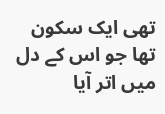تھی ایک سکون تھا جو اس کے دل میں اتر آیا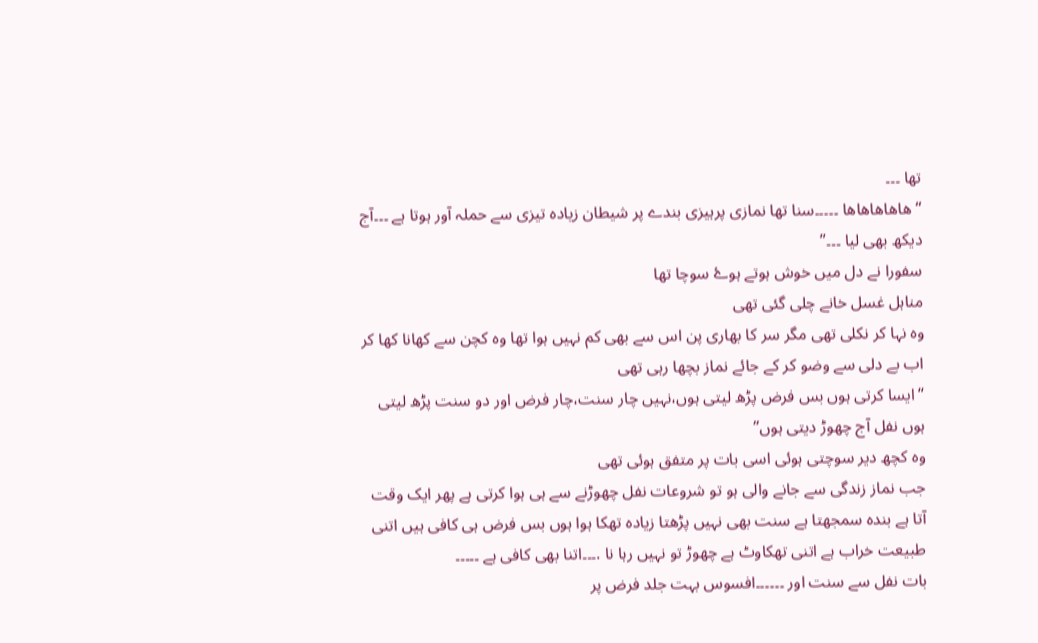تھا ۔۔۔
“هاهاهاهاها ۔۔۔۔۔سنا تھا نمازی پرہیزی بندے پر شیطان زیادہ تیزی سے حملہ آور ہوتا ہے ۔۔۔آج دیکھ بھی لیا ۔۔۔”
سفورا نے دل میں خوش ہوتے ہوۓ سوچا تھا
مناہل غسل خانے چلی گئی تھی
وہ نہا کر نکلی تھی مگر سر کا بھاری پن اس سے بھی کم نہیں ہوا تھا وہ کچن سے کھانا کھا کر اب بے دلی سے وضو کر کے جائے نماز بچھا رہی تھی
“ایسا کرتی ہوں بس فرض پڑھ لیتی ہوں،نہیں چار سنت،چار فرض اور دو سنت پڑھ لیتی ہوں نفل آج چھوڑ دیتی ہوں”
وہ کچھ دیر سوچتی ہوئی اسی بات پر متفق ہوئی تھی
جب نماز زندگی سے جانے والی ہو تو شروعات نفل چھوڑنے سے ہی ہوا کرتی ہے پھر ایک وقت آتا ہے بندہ سمجھتا ہے سنت بھی نہیں پڑھتا زیادہ تھکا ہوا ہوں بس فرض ہی کافی ہیں اتنی طبیعت خراب ہے اتنی تھکاوٹ ہے چھوڑ تو نہیں رہا نا .۔۔۔اتنا بھی کافی ہے ۔۔۔۔۔
بات نفل سے سنت اور ۔۔۔۔۔۔افسوس بہت جلد فرض پر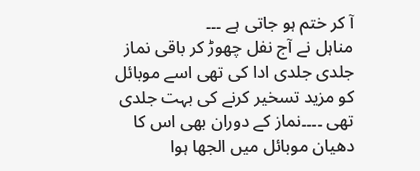آ کر ختم ہو جاتی ہے ۔۔۔
مناہل نے آج نفل چھوڑ کر باقی نماز جلدی جلدی ادا كی تھی اسے موبائل کو مزید تسخیر کرنے کی بہت جلدی تھی ۔۔۔۔نماز کے دوران بھی اس کا دھیان موبائل میں الجھا ہوا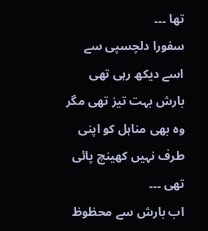تھا ۔۔۔
سفورا دلچسپی سے اسے دیکھ رہی تھی
بارش بہت تیز تھی مگر وہ بھی مناہل کو اپنی طرف نہیں کھینچ پائی تھی ۔۔۔
اب بارش سے محظوظ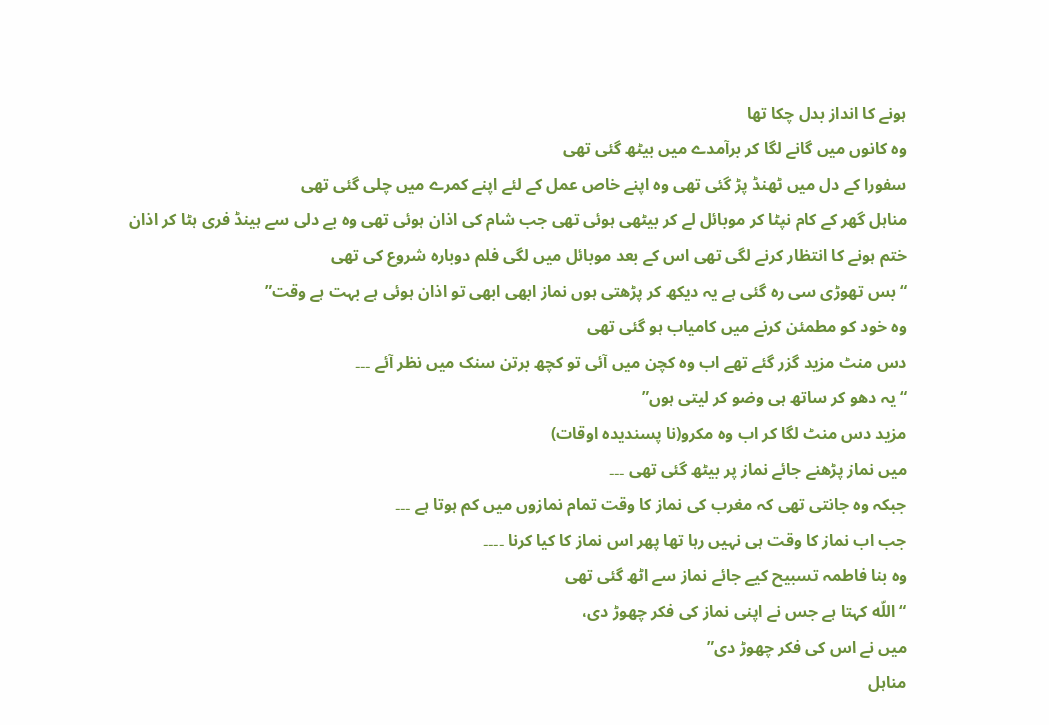ہونے کا انداز بدل چکا تھا
وہ کانوں میں گانے لگا کر برآمدے میں بیٹھ گئی تھی
سفورا کے دل میں ٹھنڈ پڑ گئی تھی وہ اپنے خاص عمل کے لئے اپنے کمرے میں چلی گئی تھی
مناہل گھر کے کام نپٹا کر موبائل لے کر بیٹھی ہوئی تھی جب شام کی اذان ہوئی تھی وہ بے دلی سے ہینڈ فری ہٹا کر اذان ختم ہونے کا انتظار کرنے لگی تھی اس کے بعد موبائل میں لگی فلم دوبارہ شروع کی تھی
“بس تھوڑی سی رہ گئی ہے یہ دیکھ کر پڑھتی ہوں نماز ابھی ابھی تو اذان ہوئی ہے بہت ہے وقت”
وہ خود کو مطمئن کرنے میں کامیاب ہو گئی تھی
دس منٹ مزيد گزر گئے تھے اب وہ کچن میں آئی تو کچھ برتن سنک میں نظر آئے ۔۔۔
“یہ دھو کر ساتھ ہی وضو کر لیتی ہوں”
مزيد دس منٹ لگا کر اب وہ مکرو(نا پسندیده اوقات)
میں نماز پڑھنے جائے نماز پر بیٹھ گئی تھی ۔۔۔
جبکہ وہ جانتی تھی کہ مغرب کی نماز کا وقت تمام نمازوں میں کم ہوتا ہے ۔۔۔
جب اب نماز کا وقت ہی نہیں رہا تھا پھر اس نماز کا کیا کرنا ۔۔۔۔
وہ بنا فاطمہ تسبیح کیے جائے نماز سے اٹھ گئی تھی
“اللّه کہتا ہے جس نے اپنی نماز کی فکر چھوڑ دی،
میں نے اس کی فکر چھوڑ دی”
مناہل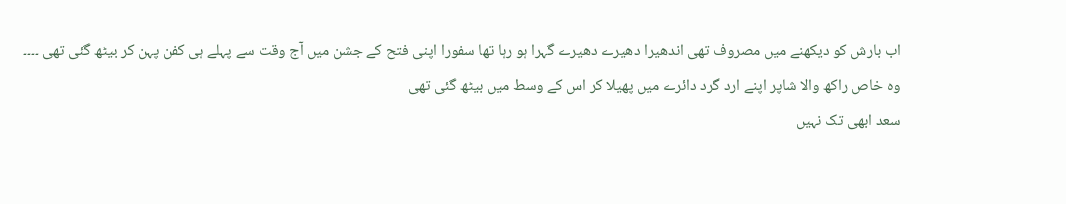اب بارش کو دیکھنے میں مصروف تھی اندھیرا دھیرے دھیرے گہرا ہو رہا تھا سفورا اپنی فتح کے جشن میں آج وقت سے پہلے ہی کفن پہن کر بیٹھ گئی تھی ۔۔۔۔
وہ خاص راکھ والا شاپر اپنے ارد گرد دائرے میں پھیلا کر اس کے وسط میں بیٹھ گئی تھی
سعد ابھی تک نہیں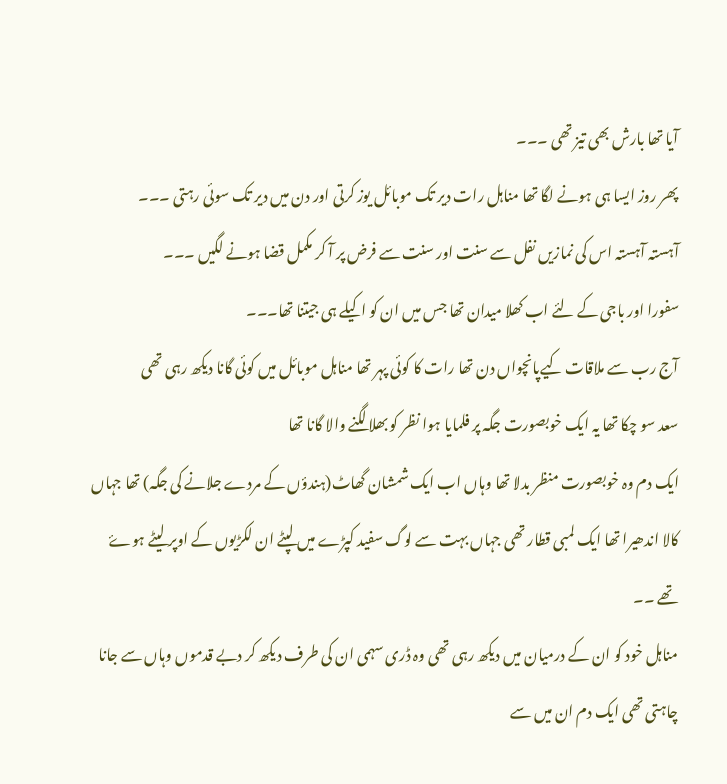آیا تھا بارش بھی تیز تھی ۔۔۔
پھر روز ایسا ہی ہونے لگا تھا مناہل رات دیر تک موبائل یوز کرتی اور دن میں دیر تک سوئی رہتی ۔۔۔
آہستہ آہستہ اس کی نمازیں نفل سے سنت اور سنت سے فرض پر آ کر مکمل قضا ہونے لگیں ۔۔۔
سفورا اور باجی کے لئے اب کھلا میدان تھا جس میں ان کو اکیلے ہی جیتنا تھا۔۔۔
آج رب سے ملاقات کیےپانچواں دن تھا رات کا کوئی پہر تھا مناہل موبائل میں کوئی گانا دیکھ رہی تھی
سعد سو چکا تھا یہ ایک خوبصورت جگہ پر فلمایا ہوا نظر کو بھلا لگنے والا گانا تھا
ایک دم وہ خوبصورت منظر بدلا تھا وہاں اب ایک شمشان گھاٹ(ہندؤں کے مردے جلانے کی جگہ) تھا جہاں کالا اندھیرا تھا ایک لمبی قطار تھی جہاں بہت سے لوگ سفيد کپڑے میں لپٹے ان لکڑیوں کے اوپر لیٹے ہوۓ تھے ۔۔
مناہل خود کو ان کے درمیان میں دیکھ رہی تھی وہ ڈری سہمی ان کی طرف دیکھ کر دبے قدموں وہاں سے جانا چاہتی تھی ایک دم ان میں سے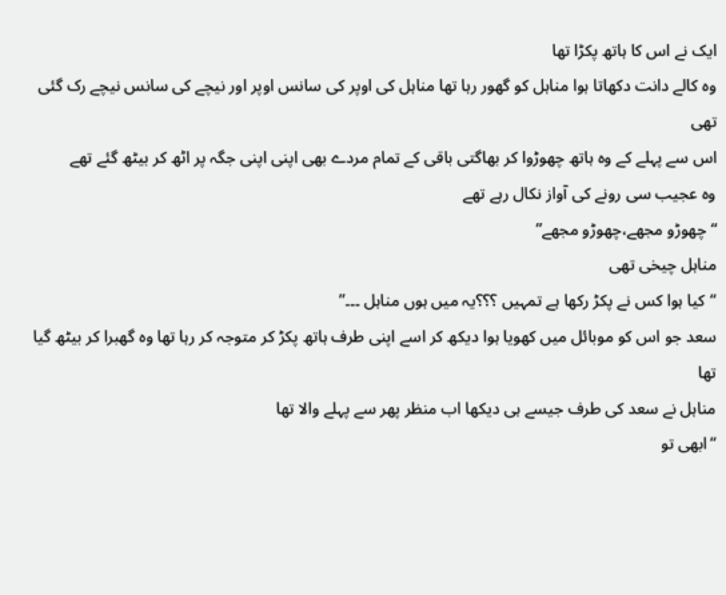ایک نے اس کا ہاتھ پکڑا تھا
وہ کالے دانت دکھاتا ہوا مناہل کو گھور رہا تھا مناہل كی اوپر کی سانس اوپر اور نیچے کی سانس نیچے رک گئی تھی
اس سے پہلے کے وہ ہاتھ چھوڑوا کر بھاگتی باقی کے تمام مردے بھی اپنی اپنی جگہ پر اٹھ کر بیٹھ گئے تھے
وہ عجیب سی رونے کی آواز نکال رہے تھے
“چھوڑو مجھے،چھوڑو مجھے”
مناہل چیخی تھی
“کیا ہوا کس نے پکڑ رکھا ہے تمہیں ؟؟؟یہ میں ہوں مناہل ۔۔۔”
سعد جو اس كو موبائل میں کھویا ہوا دیکھ کر اسے اپنی طرف ہاتھ پکڑ کر متوجہ کر رہا تھا وہ گھبرا کر بیٹھ گیا تھا
مناہل نے سعد کی طرف جیسے ہی دیکھا اب منظر پھر سے پہلے والا تھا
“ابھی تو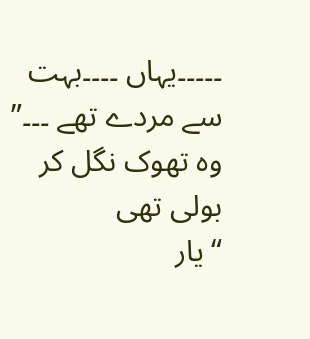۔۔۔۔۔یہاں ۔۔۔۔بہت سے مردے تھے ۔۔۔”
وہ تھوک نگل کر بولی تھی
“یار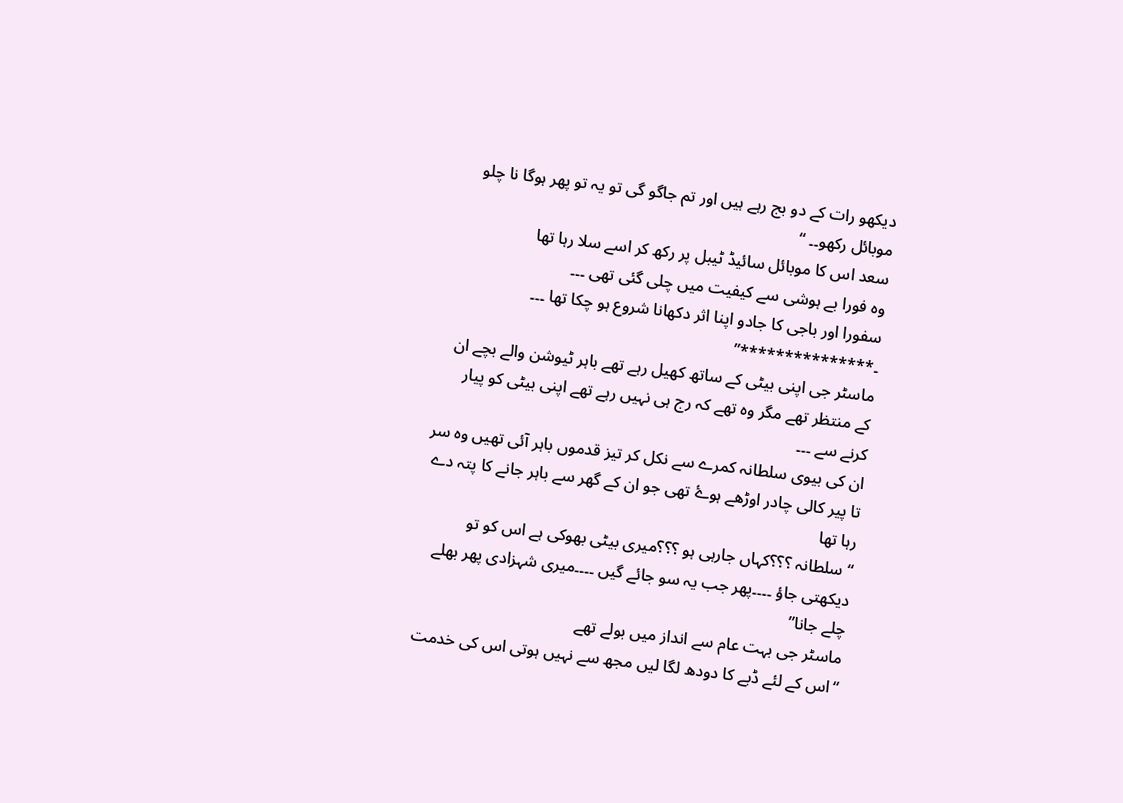دیکھو رات کے دو بج رہے ہیں اور تم جاگو گی تو یہ تو پھر ہوگا نا چلو موبائل رکھو۔۔ “
سعد اس کا موبائل سائیڈ ٹیبل پر رکھ کر اسے سلا رہا تھا
وہ فورا بے ہوشی سے کیفیت میں چلی گئی تھی ۔۔۔
سفورا اور باجی کا جادو اپنا اثر دکھانا شروع ہو چکا تھا ۔۔۔
۔***************”
ماسٹر جی اپنی بیٹی کے ساتھ کھیل رہے تھے باہر ٹیوشن والے بچے ان کے منتظر تھے مگر وہ تھے کہ رج ہی نہیں رہے تھے اپنی بیٹی کو پیار کرنے سے ۔۔۔
ان کی بیوی سلطانہ کمرے سے نکل کر تیز قدموں باہر آئی تھیں وہ سر تا پير کالی چادر اوڑھے ہوۓ تھی جو ان کے گھر سے باہر جانے کا پتہ دے رہا تھا
“سلطانہ ؟؟؟کہاں جارہی ہو ؟؟؟میری بیٹی بھوکی ہے اس کو تو دیکھتی جاؤ ۔۔۔۔پھر جب یہ سو جائے گیں ۔۔۔۔میری شہزادی پھر بھلے چلے جانا”
ماسٹر جی بہت عام سے انداز میں بولے تھے
“اس کے لئے ڈبے کا دودھ لگا لیں مجھ سے نہیں ہوتی اس کی خدمت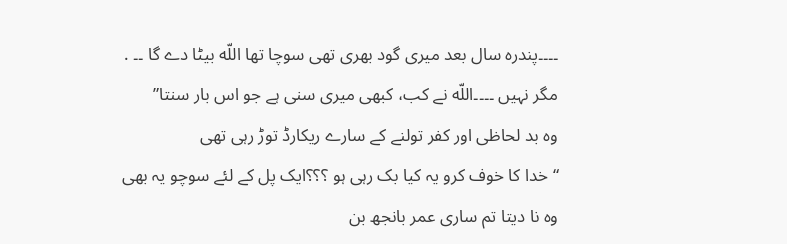۔۔۔۔پندرہ سال بعد میری گود بھری تھی سوچا تھا اللّه بیٹا دے گا ۔۔ . مگر نہیں ۔۔۔۔اللّه نے کب، کبھی میری سنی ہے جو اس بار سنتا”
وہ بد لحاظی اور كفر تولنے کے سارے ریکارڈ توڑ رہی تھی
“خدا کا خوف کرو یہ کیا بک رہی ہو ؟؟؟ایک پل کے لئے سوچو یہ بھی وہ نا دیتا تم ساری عمر بانجھ بن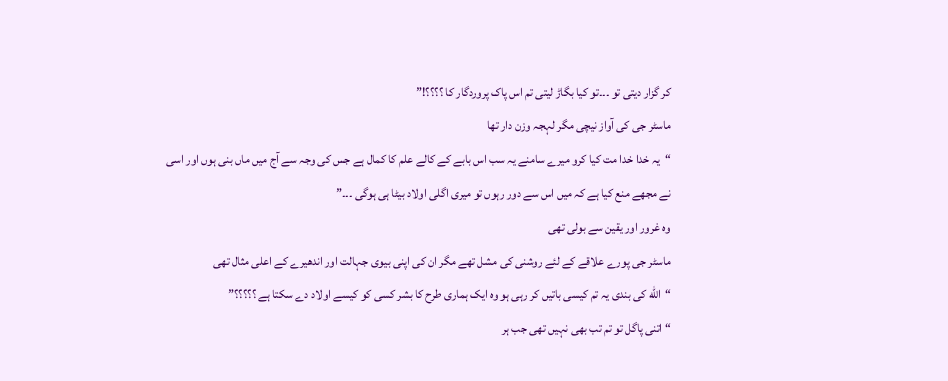کر گزار دیتی تو ۔۔۔تو کیا بگاڑ لیتی تم اس پاک پروردگار کا ؟؟؟؟!”
ماسٹر جی کی آواز نیچی مگر لہجہ وزن دار تھا
“یہ خدا خدا مت کیا کرو میرے سامنے یہ سب اس بابے کے کالے علم کا کمال ہے جس کی وجہ سے آج میں ماں بنی ہوں اور اسی نے مجھے منع کیا ہے کہ میں اس سے دور رہوں تو میری اگلی اولاد بیٹا ہی ہوگی ۔۔۔”
وہ غرور اور یقین سے بولی تھی
ماسٹر جی پورے علاقے کے لئے روشنی کی مشل تھے مگر ان کی اپنی بیوی جہالت اور اندھیرے کے اعلی مثال تھی
“اللّه كی بندی یہ تم کیسی باتیں کر رہی ہو وہ ایک ہماری طرح کا بشر کسی کو کیسے اولاد دے سکتا ہے ؟؟؟؟؟”
“اتنی پاگل تو تم تب بھی نہیں تھی جب ہر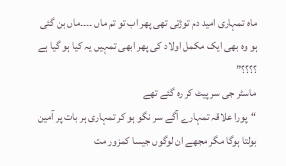ماہ تمہاری امید دم توڑتی تھی پھر اب تو تم ماں ۔۔۔۔ماں بن گئی ہو وہ بھی ایک مکمل اولاد کی پھر ابھی تمہیں یہ کیا ہو گیا ہے ؟؟؟؟”
ماسٹر جی سر پیٹ کر رہ گئے تھے
“پورا علاقہ تمہارے آگے سر نگو ہو کر تمہاری ہر بات پر آمین بولتا ہوگا مگر مجھے ان لوگوں جیسا کمزور مت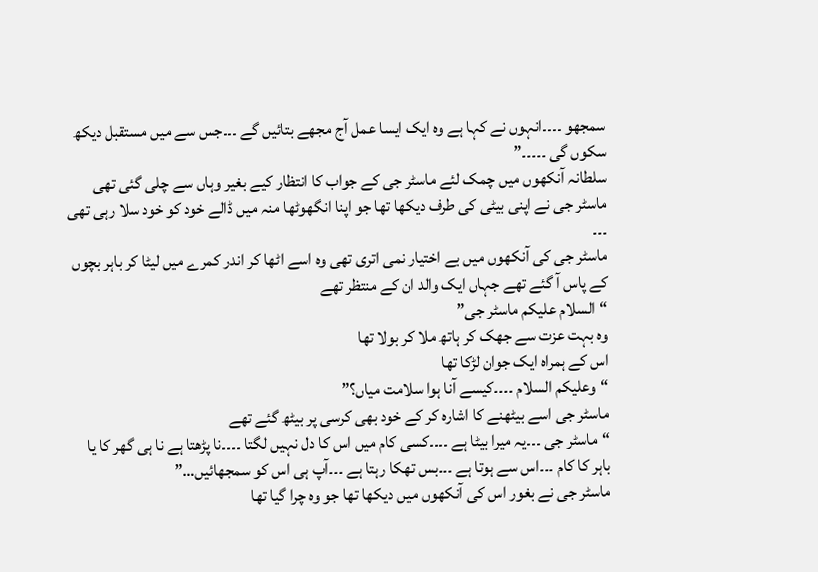سمجھو ۔۔۔۔انہوں نے کہا ہے وہ ایک ایسا عمل آج مجھے بتائیں گے ۔۔۔جس سے میں مستقبل دیکھ سکوں گی ۔۔۔۔۔”
سلطانہ آنکھوں میں چمک لئے ماسٹر جی کے جواب کا انتظار کیے بغیر وہاں سے چلی گئی تھی
ماسٹر جی نے اپنی بیٹی كی طرف دیکھا تھا جو اپنا انگھوٹھا منہ میں ڈالے خود کو خود سلا رہی تھی ۔۔۔
ماسٹر جی کی آنکھوں میں بے اختیار نمی اتری تھی وہ اسے اٹھا کر اندر کمرے میں لیٹا کر باہر بچوں کے پاس آ گئے تھے جہاں ایک والد ان کے منتظر تھے
“السلام علیکم ماسٹر جی”
وہ بہت عزت سے جھک کر ہاتھ ملا کر بولا تھا
اس کے ہمراہ ایک جوان لڑکا تھا
“وعلیکم السلام ۔۔۔۔کیسے آنا ہوا سلامت میاں؟”
ماسٹر جی اسے بیٹھنے کا اشارہ کر کے خود بھی کرسی پر بیٹھ گئے تھے
“ماسٹر جی ۔۔۔یہ میرا بیٹا ہے ۔۔۔۔کسی کام میں اس کا دل نہیں لگتا ۔۔۔۔نا پڑھتا ہے نا ہی گھر کا یا باہر کا کام ۔۔۔اس سے ہوتا ہے ۔۔۔بس تھکا رہتا ہے ۔۔۔آپ ہی اس کو سمجھائیں…”
ماسٹر جی نے بغور اس کی آنکھوں میں دیکھا تھا جو وہ چرا گیا تھا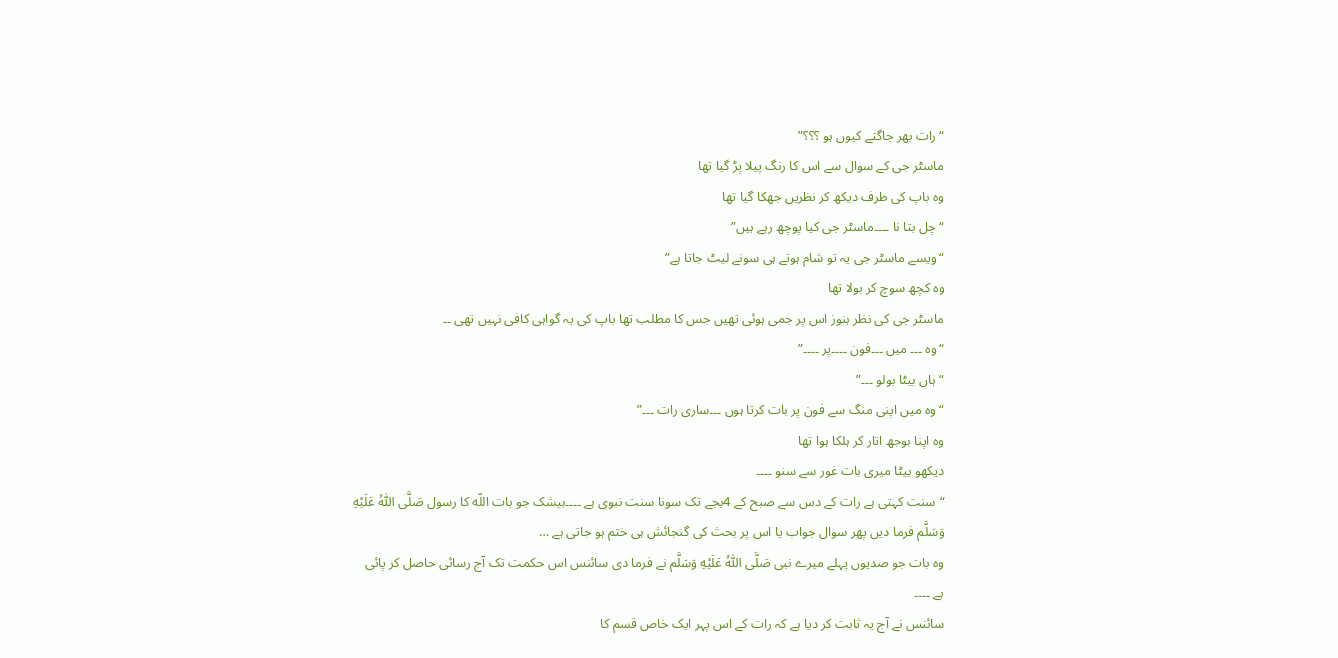“رات بھر جاگتے کیوں ہو ؟؟؟”
ماسٹر جی کے سوال سے اس کا رنگ پيلا پڑ گیا تھا
وہ باپ کی طرف دیکھ کر نظریں جھکا گیا تھا
“چل بتا نا ۔۔۔۔ماسٹر جی کیا پوچھ رہے ہیں”
“ویسے ماسٹر جی یہ تو شام ہوتے ہی سونے لیٹ جاتا ہے”
وہ کچھ سوچ کر بولا تھا
ماسٹر جی کی نظر ہنوز اس پر جمی ہوئی تھیں جس کا مطلب تھا باپ کی یہ گواہی کافی نہیں تھی ۔۔
“وہ ۔۔۔ میں ۔۔۔فون ۔۔۔۔پر ۔۔۔۔”
“ہاں بیٹا بولو ۔۔۔”
“وہ میں اپنی منگ سے فون پر بات کرتا ہوں ۔۔۔ساری رات ۔۔۔”
وہ اپنا بوجھ اتار کر ہلکا ہوا تھا
دیکھو بیٹا میری بات غور سے سنو ۔۔۔۔
“سنت کہتی ہے رات کے دس سے صبح کے 4بجے تک سونا سنت نبوی ہے ۔۔۔۔بیشک جو بات اللّه کا رسول صَلَّى اللّٰهُ عَلَيْهِ وَسَلَّم فرما دیں پھر سوال جواب یا اس پر بحث کی گنجائش ہی ختم ہو جاتی ہے …
وہ بات جو صدیوں پہلے میرے نبی صَلَّى اللّٰهُ عَلَيْهِ وَسَلَّم نے فرما دی سائنس اس حکمت تک آج رسائی حاصل کر پائی ہے ۔۔۔۔
سائنس نے آج یہ ثابت کر دیا ہے کہ رات کے اس پہر ایک خاص قسم کا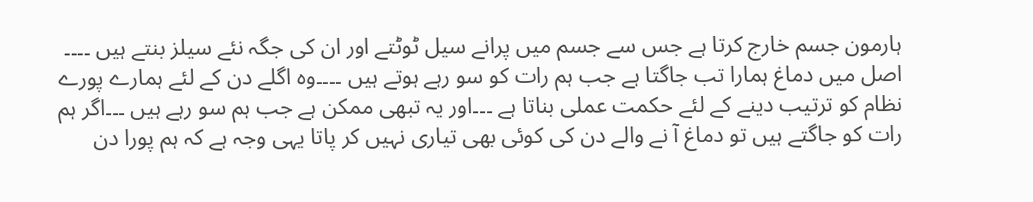ہارمون جسم خارج کرتا ہے جس سے جسم میں پرانے سیل ٹوٹتے اور ان کی جگہ نئے سیلز بنتے ہیں ۔۔۔۔
اصل میں دماغ ہمارا تب جاگتا ہے جب ہم رات کو سو رہے ہوتے ہیں ۔۔۔۔وہ اگلے دن کے لئے ہمارے پورے نظام کو ترتیب دینے کے لئے حکمت عملی بناتا ہے ۔۔۔اور یہ تبھی ممکن ہے جب ہم سو رہے ہیں ۔۔۔اگر ہم رات کو جاگتے ہیں تو دماغ آ نے والے دن کی کوئی بھی تیاری نہیں کر پاتا یہی وجہ ہے کہ ہم پورا دن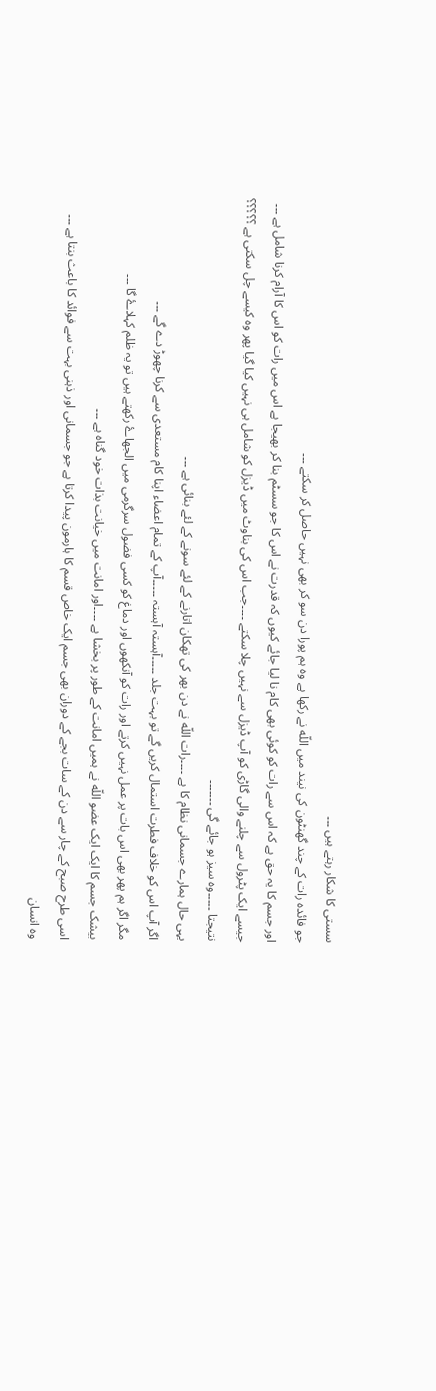سستی کا شکار رہتے ہیں ۔۔۔
جو فائدہ رات کے چند گھنٹون کی نیند میں اللّه نے رکھا ہے وہ ہم پورا دن سو کر بھی نہیں حاصل کر سکتے ۔۔۔
اور جسم کا یہ حق ہے کہ اس سے رات کو کوئی بھی کام نا لیا جائے کیوں کہ قدرت نے اس کا جو سسٹم بنا کر بھیجا ہے اس میں رات کو اس کا آرام کرنا شامل ہے ۔۔۔
جیسے ایک پٹرول سے چلنے والی گاڑی کو آپ ڈیزل سے نہیں چلا سکتے ۔۔۔۔جب اس کی بناوٹ میں ڈیزل کو شامل ہی نہیں کیا گیا پھر وہ کیسے چل سکتی ہے ؟؟؟؟؟
نتیجتا ۔۔۔۔۔وہ سیز ہو جائے گی ۔۔۔۔۔۔۔
یہی حال ہمارے جسمانی نظام کا ہے ۔۔۔۔رات اللّه نے دن بھر کی تهكان اتارنے کے لئے سونے کے لئے بنائی ہے ۔۔۔
اگر آپ اس کو خلاف فطرت استمال کریں گے تو بہت جلد ۔۔۔۔۔آہستہ آہستہ ۔۔۔۔۔آپ کے تمام اعضاء اپنا کام مستعدی سے کرنا چھوڑ دے گے ۔۔۔
مگر اگر ہم پھر بھی اس بات پر عمل نہیں کرتے اور رات کو آنکھوں اور دماغ کو کسی فضول سرگرمی میں الجھاۓ ركهتے ہیں تو یہ ظلم کہلاۓ گا ۔۔۔
بیشک جسم کا ایک ایک عضو اللّه نے ہمیں امانت کے طور پر بخشا ہے ۔۔۔۔اور امانت میں خیانت بذات خود گناہ ہے ۔۔۔
اسی طرح صبح کے چار سے دن کے سات بجے کے دوران بھی جسم ایک خاص قسم کا ہارمون پیدا کرتا ہے جو جسمانی اور ذہنی بہت سے فوائد کا باعث بنتا ہے ۔۔۔
وہ انسان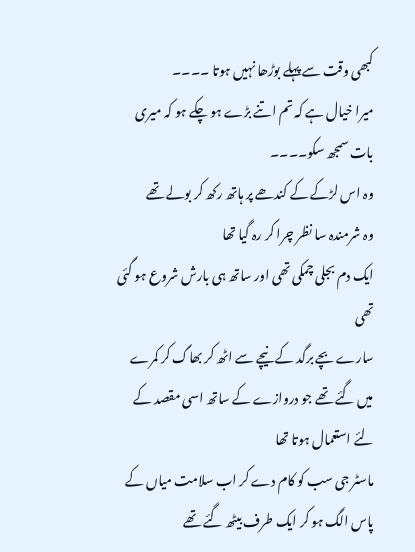کبھی وقت سے پہلے بوڑھا نہیں ہوتا ۔۔۔۔
میرا خیال ہے کہ تم اتنے بڑے ہو چکے ہو کہ میری بات سمجھ سکو۔۔۔۔
وہ اس لڑکے کے کندھے پر ہاتھ رکھ کر بولے تھے
وہ شرمندہ سا نظر چرا کر رہ گیا تھا
ایک دم بجلی چمکی تھی اور ساتھ ہی بارش شروع ہو گئی تھی
سارے بچے برگد کے نیچے سے اٹھ کر بھاگ کر کمرے میں گئے تھے جو دروازے کے ساتھ اسی مقصد کے لئے استعمال ہوتا تھا
ماسٹر جی سب کو کام دے کر اب سلامت میاں کے پاس الگ ہو کر ایک طرف بیٹھ گئے تھے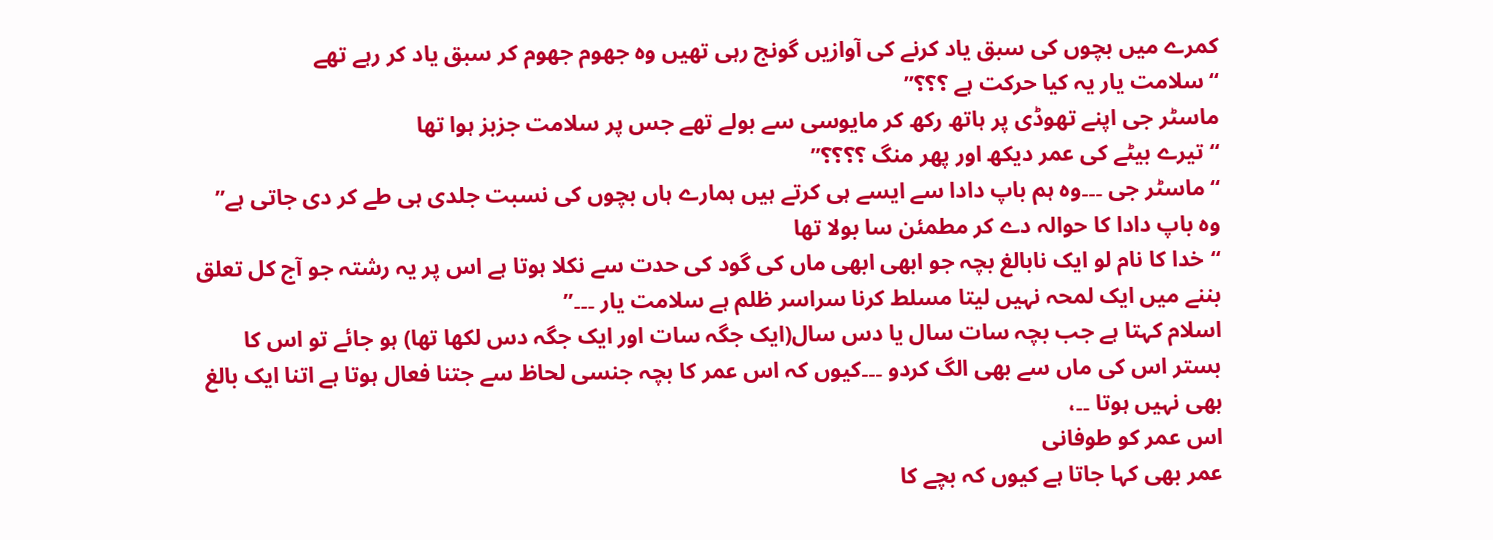کمرے میں بچوں کی سبق یاد کرنے کی آوازیں گونج رہی تھیں وہ جھوم جھوم کر سبق یاد کر رہے تھے
“سلامت یار یہ کیا حرکت ہے ؟؟؟”
ماسٹر جی اپنے تھوڈی پر ہاتھ رکھ کر مایوسی سے بولے تھے جس پر سلامت جزبز ہوا تھا
“تیرے بیٹے کی عمر دیکھ اور پھر منگ ؟؟؟؟”
“ماسٹر جی ۔۔۔وہ ہم باپ دادا سے ایسے ہی کرتے ہیں ہمارے ہاں بچوں کی نسبت جلدی ہی طے کر دی جاتی ہے”
وہ باپ دادا کا حوالہ دے کر مطمئن سا بولا تھا
“خدا کا نام لو ایک نابالغ بچہ جو ابھی ابھی ماں کی گود کی حدت سے نکلا ہوتا ہے اس پر یہ رشتہ جو آج کل تعلق بننے میں ایک لمحہ نہیں لیتا مسلط کرنا سراسر ظلم ہے سلامت یار ۔۔۔”
اسلام کہتا ہے جب بچہ سات سال یا دس سال(ایک جگہ سات اور ایک جگہ دس لکھا تھا) ہو جائے تو اس کا بستر اس کی ماں سے بھی الگ کردو ۔۔۔کیوں کہ اس عمر کا بچہ جنسی لحاظ سے جتنا فعال ہوتا ہے اتنا ایک بالغ بھی نہیں ہوتا ۔۔،
اس عمر کو طوفانی
عمر بھی کہا جاتا ہے کیوں کہ بچے کا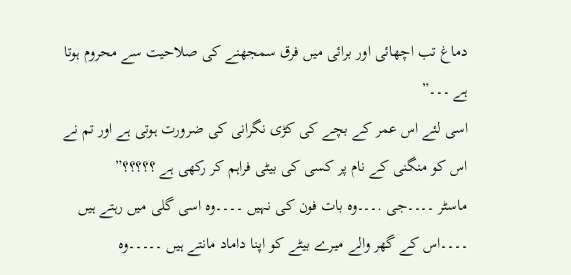دماغ تب اچھائی اور برائی میں فرق سمجھنے کی صلاحیت سے محروم ہوتا ہے ۔۔۔”
اسی لئے اس عمر کے بچے کی کڑی نگرانی کی ضرورت ہوتی ہے اور تم نے اس کو منگنی کے نام پر کسی کی بیٹی فراہم کر رکھی ہے ؟؟؟؟؟”
ماسٹر ۔۔۔۔جی .۔۔۔وہ بات فون کی نہیں ۔۔۔۔وہ اسی گلی میں رہتے ہیں ۔۔۔۔اس کے گھر والے میرے بیٹے کو اپنا داماد مانتے ہیں ۔۔۔۔۔وہ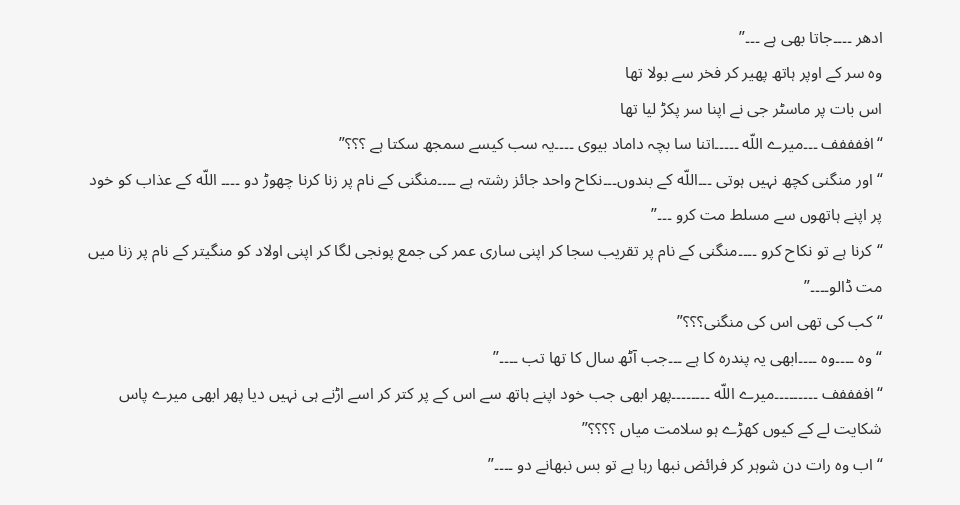ادھر ۔۔۔۔جاتا بھی ہے ۔۔۔”
وہ سر کے اوپر ہاتھ پھیر کر فخر سے بولا تھا
اس بات پر ماسٹر جی نے اپنا سر پکڑ لیا تھا
“اففففف ۔۔۔میرے اللّه ۔۔۔۔۔اتنا سا بچہ داماد بیوی ۔۔۔۔یہ سب کیسے سمجھ سکتا ہے ؟؟؟”
“اور منگنی کچھ نہیں ہوتی ۔۔۔اللّه کے بندوں۔۔۔نکاح واحد جائز رشتہ ہے ۔۔۔۔منگنی کے نام پر زنا کرنا چھوڑ دو ۔۔۔۔ اللّه کے عذاب کو خود پر اپنے ہاتھوں سے مسلط مت کرو ۔۔۔”
“کرنا ہے تو نکاح کرو ۔۔۔۔منگنی کے نام پر تقریب سجا کر اپنی ساری عمر کی جمع پونجی لگا کر اپنی اولاد کو منگیتر کے نام پر زنا میں مت ڈالو۔۔۔۔”
“کب کی تھی اس کی منگنی؟؟؟”
“وہ ۔۔۔۔وہ ۔۔۔۔ابھی یہ پندرہ کا ہے ۔۔۔جب آٹھ سال کا تھا تب ۔۔۔۔”
“اففففف ۔۔۔۔۔۔۔۔۔میرے اللّه ۔۔۔۔۔۔۔۔پھر ابھی جب خود اپنے ہاتھ سے اس کے پر کتر کر اسے اڑنے ہی نہیں دیا پھر ابھی میرے پاس شکایت لے کے کیوں کھڑے ہو سلامت میاں ؟؟؟؟”
“اب وہ رات دن شوہر کر فرائض نبها رہا ہے تو بس نبهانے دو ۔۔۔۔”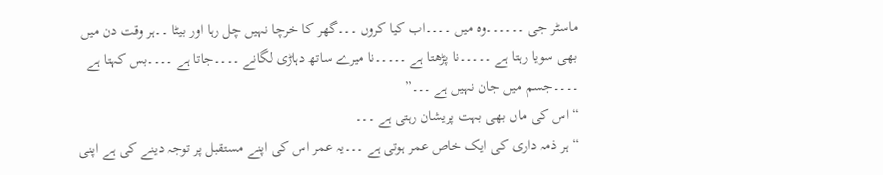ماسٹر جی ۔۔۔۔۔۔وہ میں ۔۔۔۔اب کیا کروں ۔۔۔گھر کا خرچا نہیں چل رہا اور بیٹا ۔۔ہر وقت دن میں بھی سویا رہتا ہے ۔۔۔۔۔نا پڑھتا ہے ۔۔۔۔۔نا میرے ساتھ دہاڑی لگانے ۔۔۔۔جاتا ہے ۔۔۔۔بس کہتا ہے ۔۔۔۔جسم میں جان نہیں ہے ۔۔۔”
“اس کی ماں بھی بہت پریشان رہتی ہے ۔۔۔
“ہر ذمہ داری کی ایک خاص عمر ہوتی ہے ۔۔۔یہ عمر اس کی اپنے مستقبل پر توجہ دینے کی ہے اپنی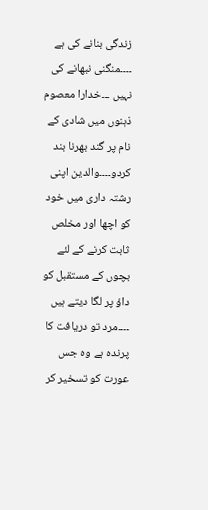زندگی بنانے كی ہے ۔۔۔۔منگنی نبهانے کی نہیں ۔۔۔خدارا معصوم ذہنوں میں شادی کے نام پر گند بھرنا بند کردو۔۔۔۔والدین اپنی رشتہ داری میں خود کو اچھا اور مخلص ثابت کرنے کے لئے بچوں کے مستقبل کو داؤ پر لگا دیتے ہیں ۔۔۔۔مرد تو دریافت کا پرندہ ہے وہ جس عورت کو تسخیر کر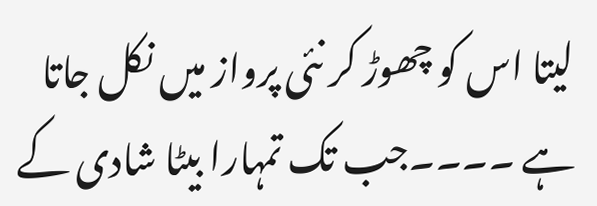لیتا اس کو چھوڑ کر نئی پرواز میں نکل جاتا ہے ۔۔۔۔جب تک تمہارا بیٹا شادی کے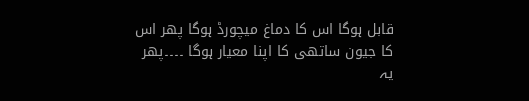قابل ہوگا اس کا دماغ میچورڈ ہوگا پھر اس کا جيون ساتھی کا اپنا معيار ہوگا ۔۔۔۔پھر یہ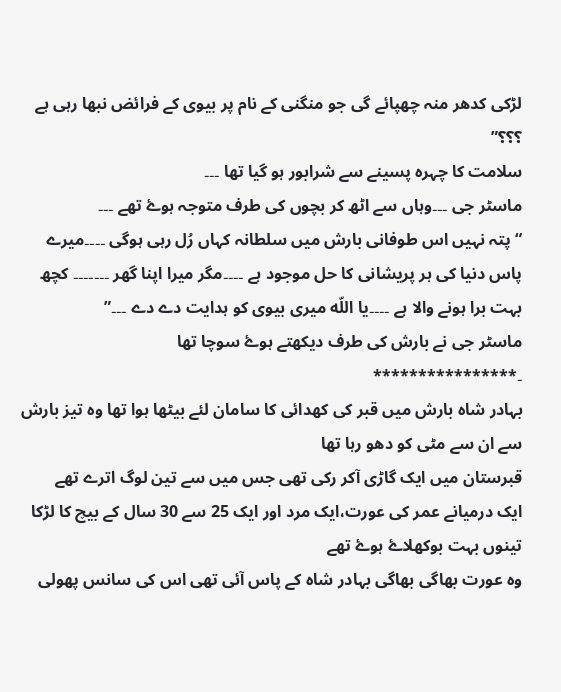لڑکی کدھر منہ چھپائے گی جو منگنی کے نام پر بیوی کے فرائض نبها رہی ہے ؟؟؟”
سلامت کا چہرہ پسینے سے شرابور ہو گیا تھا ۔۔۔
ماسٹر جی ۔۔۔وہاں سے اٹھ کر بچوں کی طرف متوجہ ہوۓ تھے ۔۔۔
“پتہ نہیں اس طوفانی بارش میں سلطانہ کہاں رُل رہی ہوگی ۔۔۔۔میرے پاس دنیا کی ہر پریشانی کا حل موجود ہے ۔۔۔۔مگر میرا اپنا گھر ۔۔۔۔۔۔۔ کچھ بہت برا ہونے والا ہے ۔۔۔۔يا اللّه میری بیوی کو ہدایت دے دے ۔۔۔”
ماسٹر جی نے بارش کی طرف دیکھتے ہوۓ سوچا تھا
۔****************
بہادر شاہ بارش میں قبر كی کھدائی کا سامان لئے بیٹھا ہوا تھا وہ تیز بارش سے ان سے مٹی کو دھو رہا تھا
قبرستان میں ایک گاڑی آکر رکی تھی جس میں سے تین لوگ اترے تھے
ایک درميانے عمر كی عورت،ایک مرد اور ایک 25 سے 30 سال کے بیچ کا لڑکا تینوں بہت بوکھلاۓ ہوۓ تھے
وہ عورت بھاگی بھاگی بہادر شاہ کے پاس آئی تھی اس کی سانس پھولی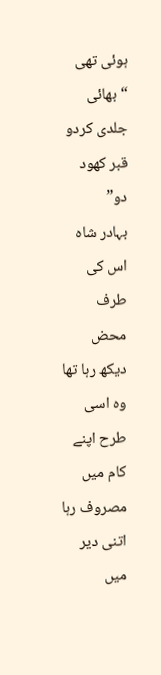ہوئی تھی
“بھائی جلدی کردو قبر کھود دو”
بہادر شاہ اس کی طرف محض دیکھ رہا تھا وہ اسی طرح اپنے کام میں مصروف رہا اتنی دیر میں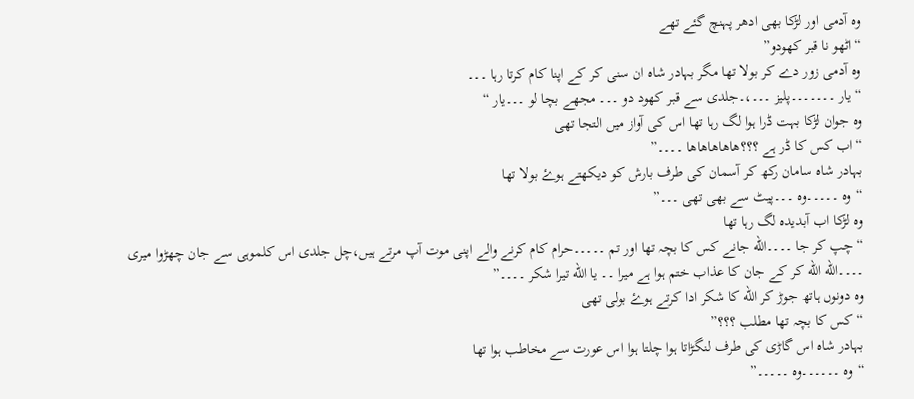وہ آدمی اور لڑکا بھی ادھر پہنچ گئے تھے
“اٹھو نا قبر کھودو”
وہ آدمی زور دے کر بولا تھا مگر بہادر شاہ ان سنی کر کے اپنا کام کرتا رہا ۔۔۔
“یار ۔۔۔۔۔۔۔پلیز ۔۔۔،۔جلدی سے قبر کھود دو ۔۔۔ مجھے بچا لو ۔۔۔یار “
وہ جوان لڑکا بہت ڈرا ہوا لگ رہا تھا اس کی آواز میں التجا تھی
“اب کس کا ڈر ہے ؟؟؟هاهاهاهاها ۔۔۔۔”
بہادر شاہ سامان رکھ کر آسمان کی طرف بارش کو دیکھتے ہوۓ بولا تھا
“وہ ۔۔۔۔۔وہ ۔۔۔پیٹ سے بھی تھی ۔۔۔”
وہ لڑکا اب آبدیده لگ رہا تھا
“چپ کر جا ۔۔۔۔اللّه جانے کس کا بچہ تھا اور تم ۔۔۔۔۔حرام کام کرنے والے اپنی موت آپ مرتے ہیں،چل جلدی اس کلموہی سے جان چھڑوا میری ۔۔۔۔اللّه اللّه کر کے جان کا عذاب ختم ہوا ہے میرا ۔۔ یا اللّه تیرا شکر ۔۔۔۔”
وہ دونوں ہاتھ جوڑ کر اللّه کا شکر ادا کرتے ہوۓ بولی تھی
“کس کا بچہ تھا مطلب ؟؟؟”
بہادر شاہ اس گاڑی کی طرف لنگڑاتا ہوا چلتا ہوا اس عورت سے مخاطب ہوا تھا
“وہ ۔۔۔۔۔۔وہ ۔۔۔۔۔”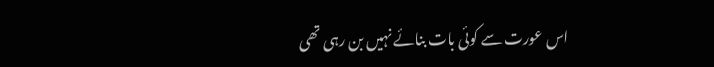اس عورت سے کوئی بات بنائے نہیں بن رہی تھی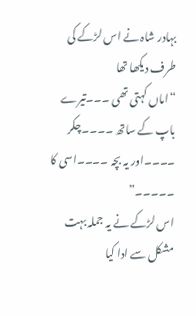بہادر شاہ نے اس لڑکے کی طرف دیکھا تھا
“اماں کہتی تھی ۔۔۔تیرے باپ کے ساتھ ۔۔۔۔چکر ۔۔۔۔اور یہ بچہ ۔۔۔۔اسی کا ۔۔۔۔۔”
اس لڑکے نے یہ جملہ بہت مشکل سے ادا کیا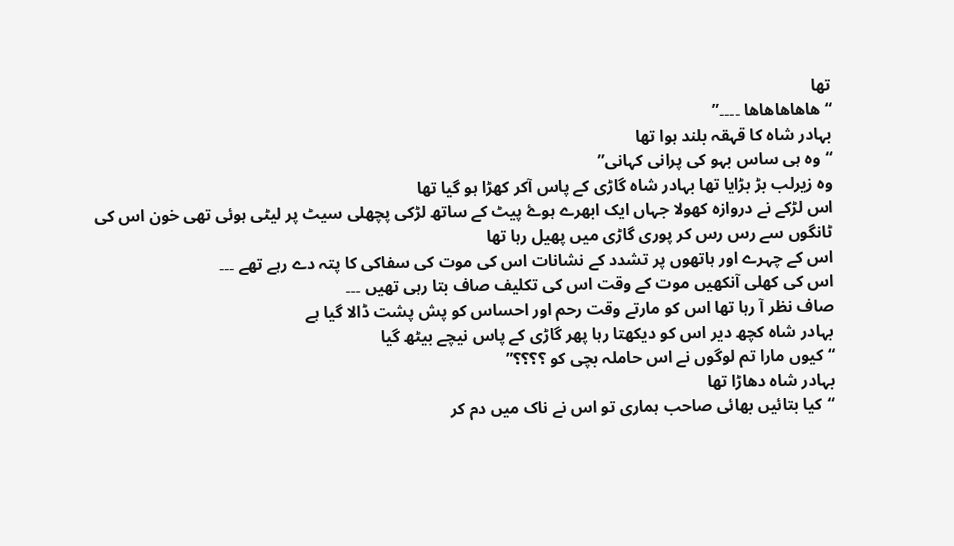تھا
“هاهاهاهاها ۔۔۔۔”
بہادر شاہ کا قہقہ بلند ہوا تھا
“وہ ہی ساس بہو کی پرانی کہانی”
وہ زیرلب بڑ بڑایا تھا بہادر شاہ گاڑی کے پاس آکر کھڑا ہو گیا تھا
اس لڑکے نے دروازہ کھولا جہاں ایک ابھرے ہوۓ پیٹ کے ساتھ لڑکی پچھلی سیٹ پر لیٹی ہوئی تھی خون اس کی ٹانگوں سے رس رس کر پوری گاڑی میں پھیل رہا تھا
اس کے چہرے اور ہاتھوں پر تشدد کے نشانات اس کی موت کی سفاکی کا پتہ دے رہے تھے ۔۔۔
اس کی کھلی آنکھیں موت کے وقت اس کی تکلیف صاف بتا رہی تھیں ۔۔۔
صاف نظر آ رہا تھا اس کو مارتے وقت رحم اور احساس کو پش پشت ڈالا گیا ہے
بہادر شاہ کچھ دیر اس کو دیکھتا رہا پھر گاڑی کے پاس نیچے بیٹھ گیا
“کیوں مارا تم لوگوں نے اس حاملہ بچی کو ؟؟؟؟”
بہادر شاہ دھاڑا تھا
“کیا بتائیں بھائی صاحب ہماری تو اس نے ناک میں دم کر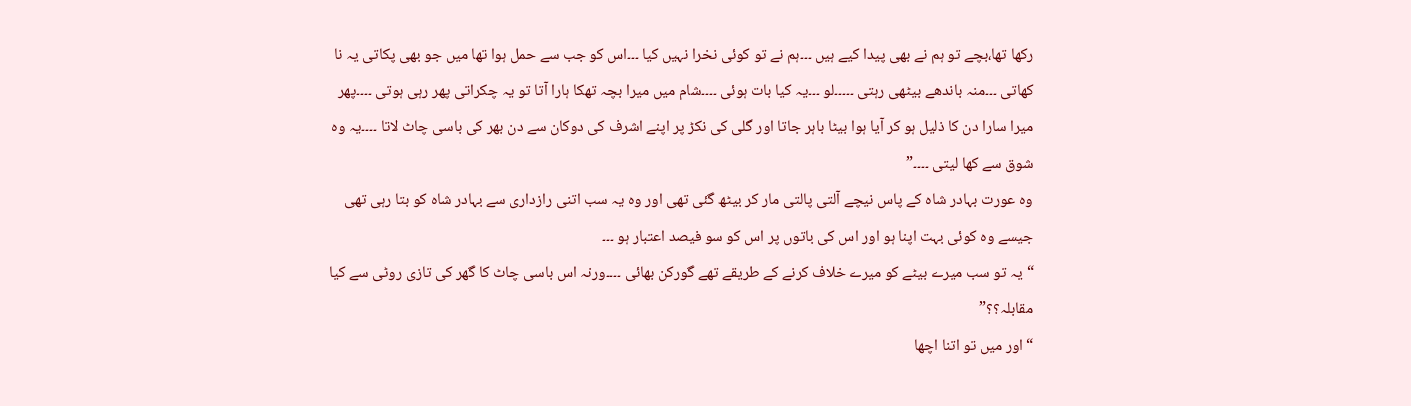رکھا تھا،بچے تو ہم نے بھی پیدا کیے ہیں ۔۔۔ہم نے تو کوئی نخرا نہیں کیا ۔۔۔اس کو جب سے حمل ہوا تھا میں جو بھی پکاتی یہ نا کھاتی ۔۔۔منہ باندھے بیٹھی رہتی ۔۔۔۔۔لو ۔۔۔یہ کیا بات ہوئی ۔۔۔۔شام میں میرا بچہ تھکا ہارا آتا تو یہ چکراتی پھر رہی ہوتی ۔۔۔۔پھر میرا سارا دن کا ذلیل ہو کر آیا ہوا بیٹا باہر جاتا اور گلی کی نکڑ پر اپنے اشرف کی دوکان سے دن بھر کی باسی چاٹ لاتا ۔۔۔۔یہ وہ شوق سے کھا لیتی ۔۔۔۔”
وہ عورت بہادر شاہ کے پاس نیچے آلتی پالتی مار کر بیٹھ گئی تھی اور وہ یہ سب اتنی رازداری سے بہادر شاہ کو بتا رہی تھی جیسے وہ کوئی بہت اپنا ہو اور اس کی باتوں پر اس کو سو فیصد اعتبار ہو ۔۔۔
“یہ تو سب میرے بیٹے کو میرے خلاف کرنے کے طریقے تھے گورکن بھائی ۔۔۔۔ورنہ اس باسی چاٹ کا گھر کی تازی روٹی سے کیا مقابلہ؟؟”
“اور میں تو اتنا اچھا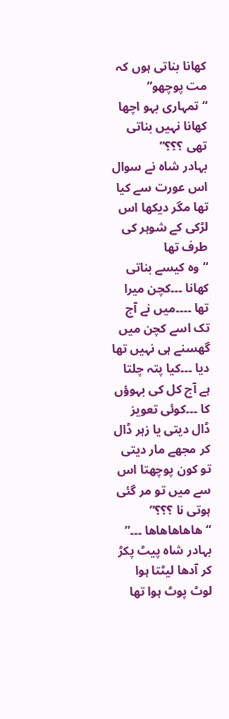کھانا بناتی ہوں کہ مت پوچھو”
“تمہاری بہو اچھا کھانا نہیں بناتی تھی ؟؟؟”
بہادر شاہ نے سوال اس عورت سے کیا تھا مگر دیکھا اس لڑکی کے شوہر كی طرف تھا
“وہ کیسے بناتی کھانا ۔۔۔کچن میرا تھا ۔۔۔۔میں نے آج تک اسے کچن میں گھسنے ہی نہیں تھا دیا ۔۔۔کیا پتہ چلتا ہے آج کل کی بہوؤں کا ۔۔۔کوئی تعویز ڈال دیتی یا زہر ڈال کر مجھے مار دیتی تو کون پوچھتا اس سے میں تو مر گئی ہوتی نا ؟؟؟”
“هاهاهاهاها ۔۔۔”
بہادر شاہ پیٹ پکڑ کر آدھا لیٹتا ہوا لوٹ پوٹ ہوا تھا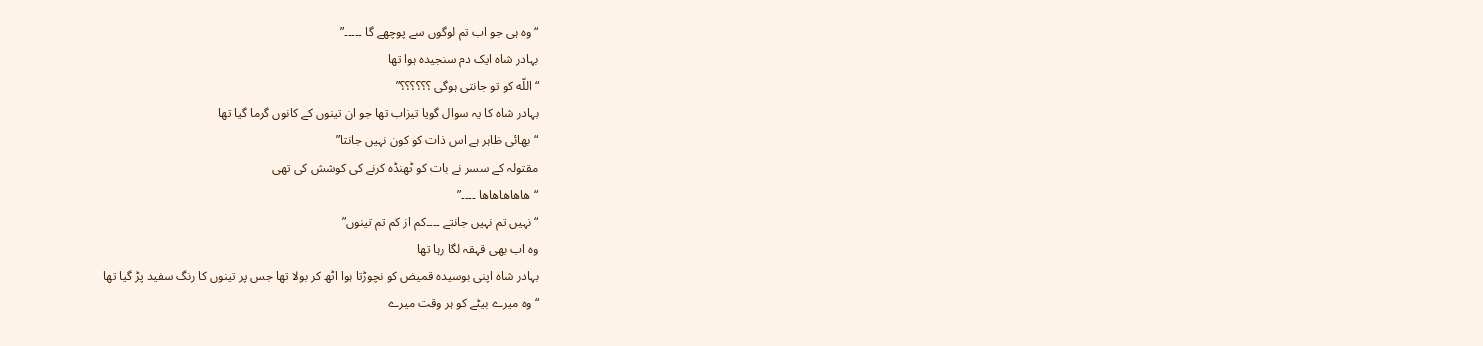“وہ ہی جو اب تم لوگوں سے پوچھے گا ۔۔۔۔۔”
بہادر شاہ ایک دم سنجیده ہوا تھا
“اللّه کو تو جانتی ہوگی ؟؟؟؟؟؟”
بہادر شاہ کا یہ سوال گویا تیزاب تھا جو ان تینوں کے کانوں گرما گیا تھا
“بھائی ظاہر ہے اس ذات کو کون نہیں جانتا”
مقتولہ کے سسر نے بات کو ٹھنڈہ کرنے کی کوشش كی تھی
“هاهاهاهاها ۔۔۔۔”
“نہیں تم نہیں جانتے ۔۔۔۔کم از کم تم تینوں”
وہ اب بھی قہقہ لگا رہا تھا
بہادر شاہ اپنی بوسیده قمیض کو نچوڑتا ہوا اٹھ کر بولا تھا جس پر تینوں کا رنگ سفید پڑ گیا تھا
“وہ میرے بیٹے کو ہر وقت میرے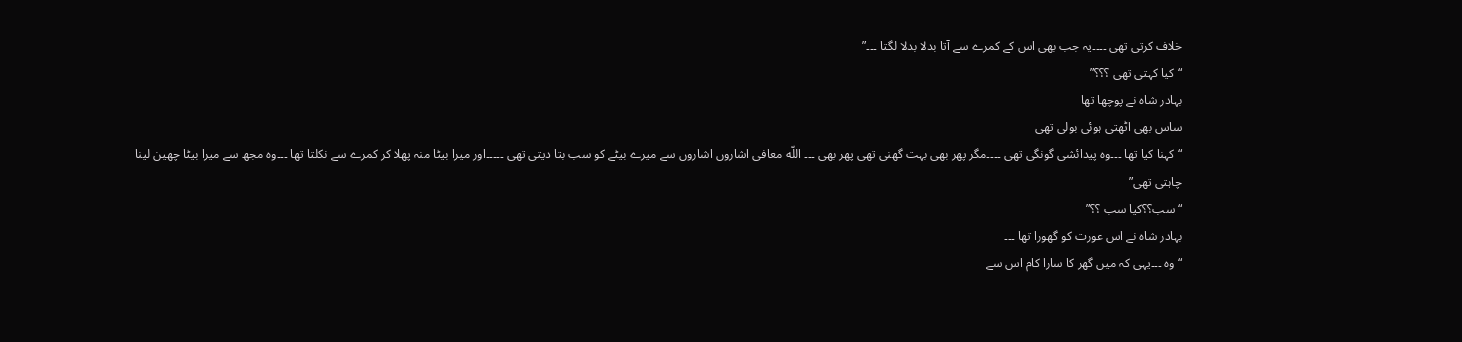خلاف کرتی تھی ۔۔۔۔یہ جب بھی اس کے کمرے سے آتا بدلا بدلا لگتا ۔۔۔”
“کیا کہتی تھی ؟؟؟”
بہادر شاہ نے پوچھا تھا
ساس بھی اٹھتی ہوئی بولی تھی
“کہنا کیا تھا ۔۔۔وہ پیدائشی گونگی تھی ۔۔۔۔مگر پھر بھی بہت گھنی تھی پھر بھی ۔۔۔ اللّه معافی اشاروں اشاروں سے میرے بیٹے کو سب بتا دیتی تھی ۔۔۔۔۔اور میرا بیٹا منہ پھلا کر کمرے سے نكلتا تھا ۔۔۔وہ مجھ سے میرا بیٹا چھین لینا چاہتی تھی”
“سب؟؟کیا سب ؟؟”
بہادر شاہ نے اس عورت کو گھورا تھا ۔۔۔
“وہ ۔۔۔یہی کہ میں گھر کا سارا کام اس سے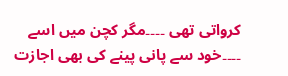كرواتی تھی ۔۔۔۔مگر کچن میں اسے ۔۔۔۔خود سے پانی پینے کی بھی اجازت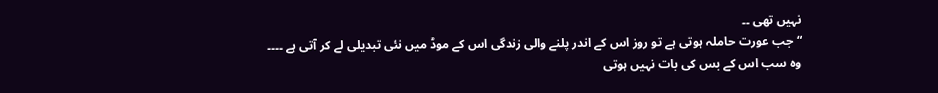نہیں تھی ۔۔
“جب عورت حاملہ ہوتی ہے تو روز اس کے اندر پلنے والی زندگی اس کے موڈ میں نئی تبدیلی لے کر آتی ہے ۔۔۔۔
وہ سب اس کے بس کی بات نہیں ہوتی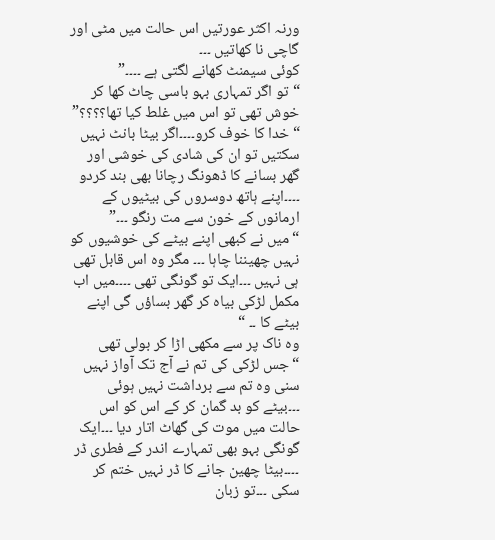ورنہ اکثر عورتیں اس حالت میں مٹی اور گاچی نا کھاتیں ۔۔۔
کوئی سیمنٹ کھانے لگتی ہے ۔۔۔۔”
“تو اگر تمہاری بہو باسی چاٹ کھا کر خوش تھی تو اس میں غلط کیا تھا؟؟؟؟”
“خدا کا خوف کرو۔۔۔۔اگر بیٹا بانٹ نہیں سکتیں تو ان کی شادی کی خوشی اور گھر بسانے کا ڈھونگ رچانا بھی بند کردو ۔۔۔۔اپنے ہاتھ دوسروں كی بیٹیوں کے ارمانوں کے خون سے مت رنگو ۔۔۔”
“میں نے کبھی اپنے بیٹے کی خوشیوں کو نہیں چھیننا چاہا ۔۔۔ مگر وہ اس قابل تھی ہی نہیں ۔۔۔ایک تو گونگی تھی ۔۔۔۔میں اب مکمل لڑکی بیاہ کر گھر بساؤں گی اپنے بیٹے کا ۔۔ “
وہ ناک پر سے مكهی اڑا کر بولی تھی
“جس لڑکی کی تم نے آج تک آواز نہیں سنی وہ تم سے برداشت نہیں ہوئی ۔۔۔بیٹے کو بد گمان کر کے اس کو اس حالت میں موت کی گھاٹ اتار دیا ۔۔۔ایک گونگی بہو بھی تمہارے اندر کے فطری ڈر ۔۔۔۔بیٹا چھین جانے کا ڈر نہیں ختم کر سکی ۔۔۔تو زبان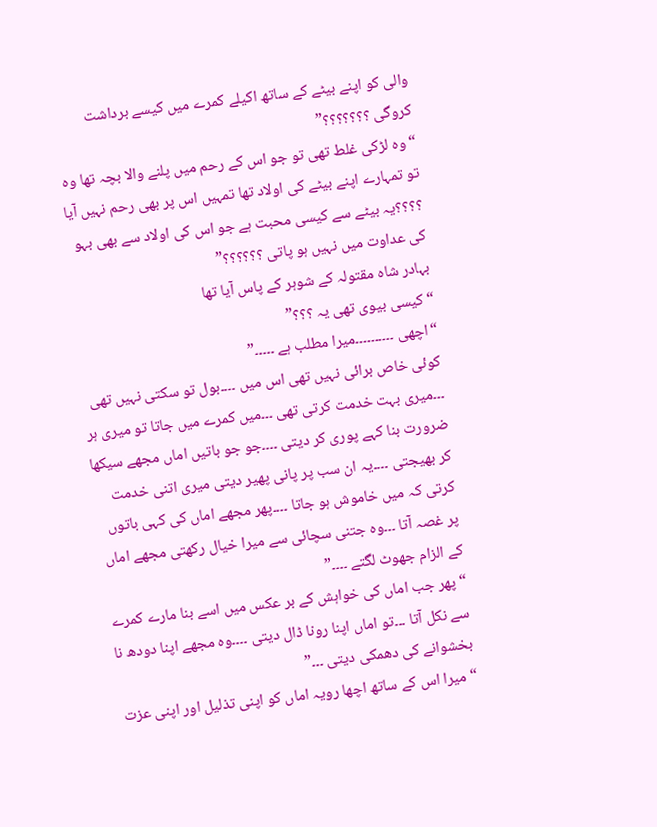والی کو اپنے بیٹے کے ساتھ اکیلے کمرے میں کیسے برداشت کروگی ؟؟؟؟؟؟؟”
“وہ لڑکی غلط تھی تو جو اس کے رحم میں پلنے والا بچہ تھا وہ تو تمہارے اپنے بیٹے کی اولاد تھا تمہیں اس پر بھی رحم نہیں آیا ؟؟؟؟یہ بیٹے سے کیسی محبت ہے جو اس کی اولاد سے بھی بہو کی عداوت میں نہیں ہو پاتی ؟؟؟؟؟؟”
بہادر شاہ مقتولہ کے شوہر کے پاس آیا تھا
“کیسی بیوی تھی یہ ؟؟؟”
“اچھی ۔۔۔۔۔۔۔۔۔۔میرا مطلب ہے ۔۔۔۔۔”
کوئی خاص برائی نہیں تھی اس میں ۔۔۔۔بول تو سکتی نہیں تھی ۔۔۔میری بہت خدمت کرتی تھی ۔۔۔میں کمرے میں جاتا تو میری ہر ضرورت بنا کہے پوری کر دیتی ۔۔۔۔جو جو باتیں اماں مجھے سیکھا کر بھیجتی ۔۔۔۔یہ ان سب پر پانی پھیر دیتی میری اتنی خدمت کرتی کہ میں خاموش ہو جاتا ۔۔۔۔پھر مجھے اماں کی کہی باتوں پر غصہ آتا ۔۔۔وہ جتنی سچائی سے میرا خیال رکھتی مجھے اماں کے الزام جھوٹ لگتے ۔۔۔۔”
“پھر جب اماں کی خواہش کے بر عکس میں اسے بنا مارے کمرے سے نکل آتا ۔۔۔تو اماں اپنا رونا ڈال دیتی ۔۔۔۔وہ مجھے اپنا دودھ نا بخشوانے کی دھمکی دیتی ۔۔۔”
“میرا اس کے ساتھ اچھا رویہ اماں کو اپنی تذليل اور اپنی عزت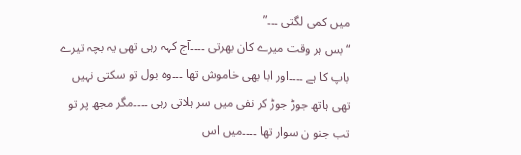میں کمی لگتی ۔۔۔”
“بس ہر وقت میرے کان بھرتی ۔۔۔۔آج کہہ رہی تھی یہ بچہ تیرے باپ کا ہے ۔۔۔۔اور ابا بھی خاموش تھا ۔۔۔وہ بول تو سکتی نہیں تهی ہاتھ جوڑ جوڑ کر نفی میں سر ہلاتی رہی ۔۔۔۔مگر مجھ پر تو تب جنو ن سوار تھا ۔۔۔۔میں اس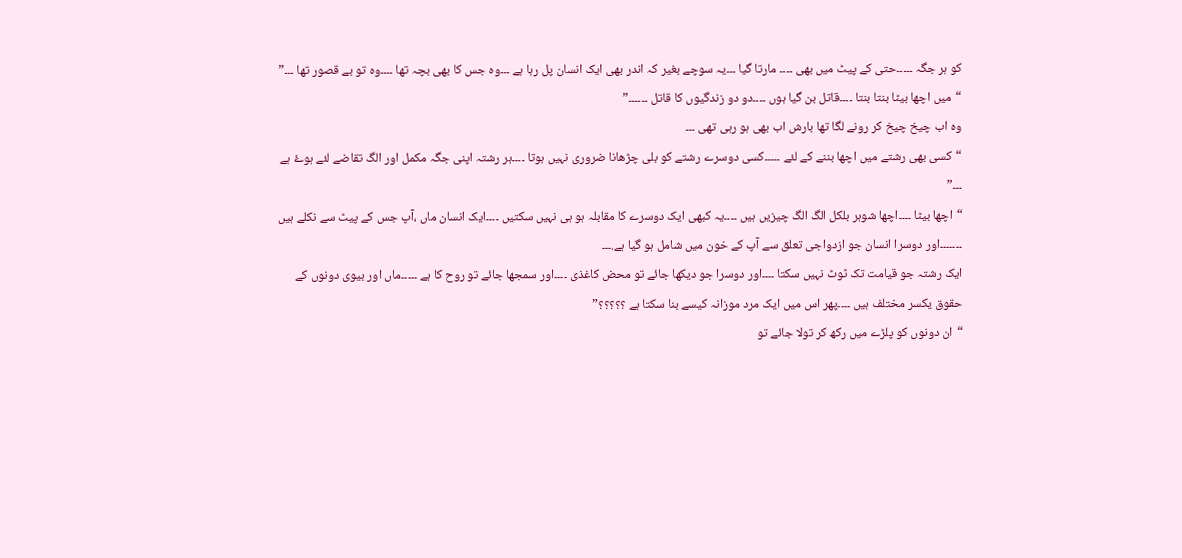کو ہر جگہ ۔۔۔۔۔حتی کے پیٹ میں بھی ۔۔۔۔ مارتا گیا ۔۔۔یہ سوچے بغیر کہ اندر بھی ایک انسان پل رہا ہے ۔۔۔وہ جس کا بھی بچہ تھا ۔۔۔۔وہ تو بے قصور تھا ۔۔۔”
“میں اچھا بیٹا بنتا بنتا ۔۔۔۔قاتل بن گیا ہوں ۔۔۔۔دو دو زندگیوں کا قاتل ۔۔۔۔۔۔”
وہ اب چیخ چیخ کر رونے لگا تھا بارش اب بھی ہو رہی تھی ۔۔۔
“کسی بھی رشتے میں اچھا بننے کے لئے ۔۔۔۔۔کسی دوسرے رشتے کو بلی چڑھانا ضروری نہیں ہوتا ۔۔۔۔ہر رشتہ اپنی جگہ مکمل اور الگ تقاضے لئے ہوۓ ہے ۔۔۔”
“اچھا بیٹا ۔۔۔۔اچھا شوہر بلکل الگ الگ چیزیں ہیں ۔۔۔۔یہ کبھی ایک دوسرے کا مقابلہ ہو ہی نہیں سکتیں ۔۔۔۔ایک انسان ماں ،آپ جس کے پیٹ سے نکلے ہیں ۔۔۔۔۔۔۔اور دوسرا انسان جو ازدواجی تعلق سے آپ کے خون میں شامل ہو گیا ہے.۔۔۔
ایک رشتہ جو قیامت تک ٹوٹ نہیں سکتا ۔۔۔۔اور دوسرا جو دیکھا جائے تو محض کاغذی ۔۔۔۔اور سمجھا جائے تو روح کا ہے ۔۔۔۔۔ماں اور بیوی دونوں کے حقوق یکسر مختلف ہیں ۔۔۔۔پھر اس میں ایک مرد موزانہ کیسے بنا سکتا ہے ؟؟؟؟؟”
“ان دونوں کو پلڑے میں رکھ کر تولا جائے تو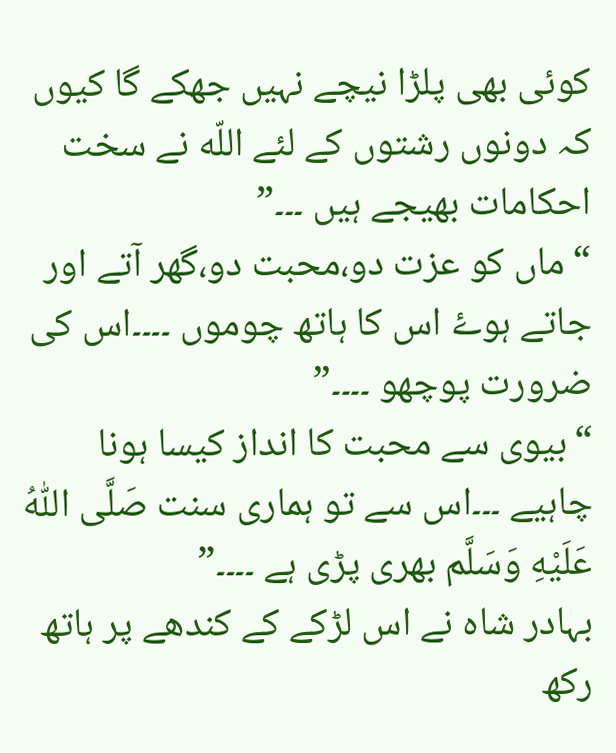کوئی بھی پلڑا نیچے نہیں جھکے گا کیوں کہ دونوں رشتوں کے لئے اللّه نے سخت احکامات بھیجے ہیں ۔۔۔”
“ماں کو عزت دو،محبت دو،گھر آتے اور جاتے ہوۓ اس کا ہاتھ چوموں ۔۔۔۔اس کی ضرورت پوچھو ۔۔۔۔”
“بیوی سے محبت کا انداز کیسا ہونا چاہیے ۔۔۔اس سے تو ہماری سنت صَلَّى اللّٰهُ عَلَيْهِ وَسَلَّم بھری پڑی ہے ۔۔۔۔”
بہادر شاہ نے اس لڑکے کے کندھے پر ہاتھ رکھ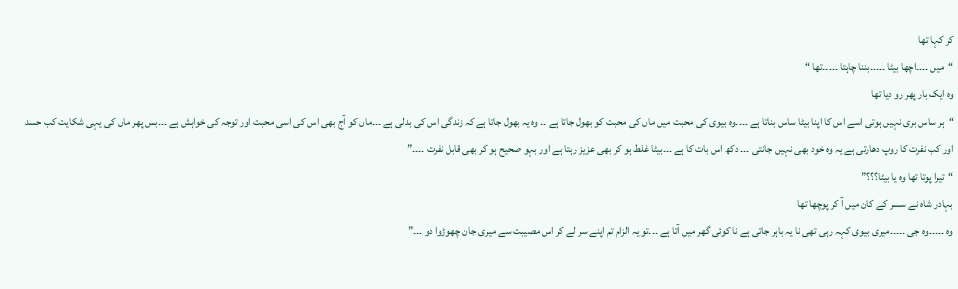کر کہا تھا
“میں ۔۔۔۔اچھا بیٹا ۔۔۔۔۔بننا چاہتا ۔۔۔۔۔تھا “
وہ ایک بار پھر رو دیا تھا
“ہر ساس بری نہیں ہوتی اسے اس کا اپنا بیٹا ساس بناتا ہے ۔۔۔۔وہ بیوی كی محبت میں ماں کی محبت کو بھول جاتا ہے ۔۔ وہ یہ بھول جاتا ہے کہ زندگی اس کی بدلی ہے ۔۔۔ماں کو آج بھی اس کی اسی محبت اور توجہ کی خواہش ہے ۔۔۔بس پھر ماں کی یہی شکایت کب حسد اور کب نفرت کا روپ دھارتی ہے یہ وہ خود بھی نہیں جانتی ۔۔۔ دکھ اس بات کا ہے ۔۔۔بیٹا غلط ہو کر بھی عزیز رہتا ہے اور بہو صحیح ہو کر بھی قابل نفرت ۔۔۔۔”
“تیرا پوتا تھا وہ یا بیٹا؟؟؟”
بہادر شاہ نے سسر کے کان میں آ کر پوچھا تھا
وہ ۔۔۔۔۔وہ جی ۔۔۔۔۔میری بیوی کہہ رہی تھی نا یہ باہر جاتی ہے نا کوئی گھر میں آتا ہے ۔۔۔تو یہ الزام تم اپنے سر لے کر اس مصیبت سے میری جان چھوڑوا دو ۔۔۔”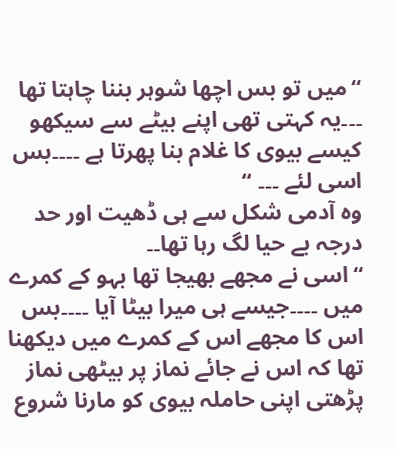“میں تو بس اچھا شوہر بننا چاہتا تھا ۔۔۔یہ کہتی تھی اپنے بیٹے سے سیکھو کیسے بیوی کا غلام بنا پھرتا ہے ۔۔۔۔بس اسی لئے ۔۔۔ “
وہ آدمی شکل سے ہی ڈھیت اور حد درجہ بے حيا لگ رہا تھا۔۔
“اسی نے مجھے بھیجا تھا بہو کے کمرے میں ۔۔۔۔جیسے ہی میرا بیٹا آیا ۔۔۔۔بس اس کا مجھے اس کے کمرے میں دیکھنا تھا کہ اس نے جائے نماز پر بیٹھی نماز پڑھتی اپنی حاملہ بیوی کو مارنا شروع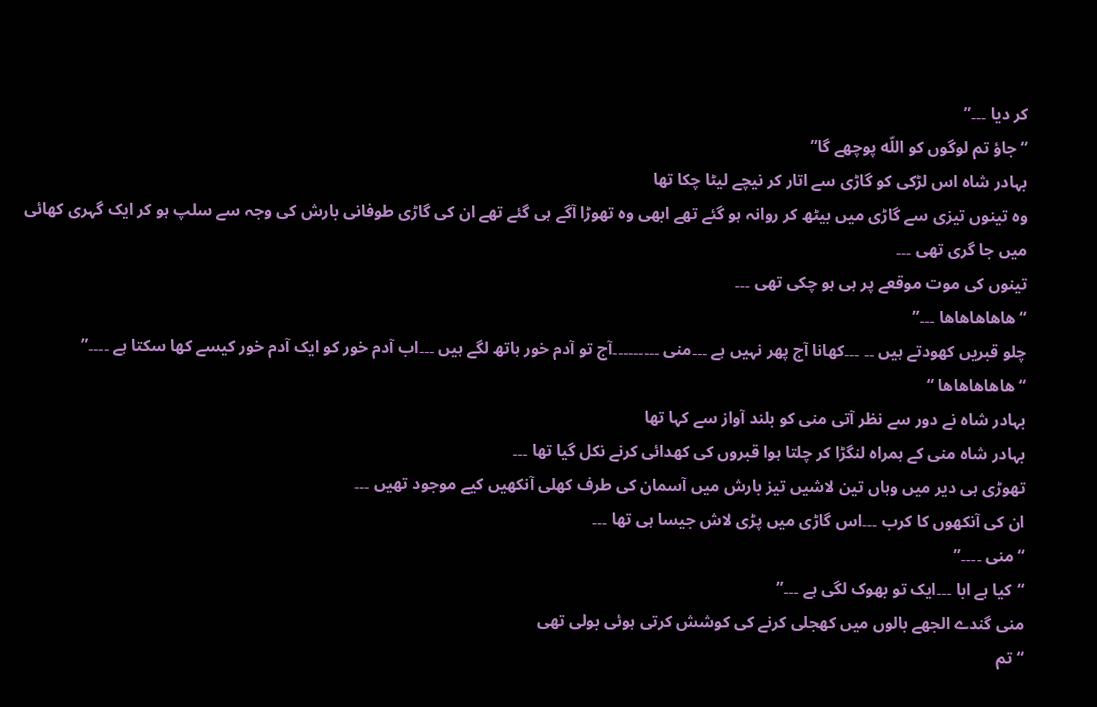کر دیا ۔۔۔”
“جاؤ تم لوگوں کو اللّه پوچھے گا”
بہادر شاہ اس لڑکی کو گاڑی سے اتار کر نیچے لیٹا چکا تھا
وہ تینوں تیزی سے گاڑی میں بیٹھ کر روانہ ہو گئے تھے ابھی وہ تھوڑا آگے ہی گئے تھے ان كی گاڑی طوفانی بارش کی وجہ سے سلپ ہو کر ایک گہری کھائی میں جا گری تھی ۔۔۔
تینوں کی موت موقعے پر ہی ہو چکی تھی ۔۔۔
“هاهاهاهاها ۔۔۔”
چلو قبریں کھودتے ہیں ۔۔ ۔۔۔کھانا آج پھر نہیں ہے ۔۔۔منی ۔۔۔۔۔۔۔۔۔آج تو آدم خور ہاتھ لگے ہیں ۔۔۔اب آدم خور کو ایک آدم خور کیسے کھا سکتا ہے ۔۔۔۔”
“هاهاهاهاها “
بہادر شاہ نے دور سے نظر آتی منی کو بلند آواز سے کہا تھا
بہادر شاہ منی کے ہمراہ لنگڑا کر چلتا ہوا قبروں کی کھدائی کرنے نکل گیا تھا ۔۔۔
تھوڑی ہی دیر میں وہاں تین لاشیں تیز بارش میں آسمان کی طرف کھلی آنکھیں کیے موجود تھیں ۔۔۔
ان کی آنکھوں کا کرب ۔۔۔اس گاڑی میں پڑی لاش جیسا ہی تھا ۔۔۔
“منی ۔۔۔۔”
“کیا ہے ابا ۔۔۔ایک تو بھوک لگی ہے ۔۔۔”
منی گندے الجھے بالوں میں کھجلی کرنے کی کوشش کرتی ہوئی بولی تھی
“تم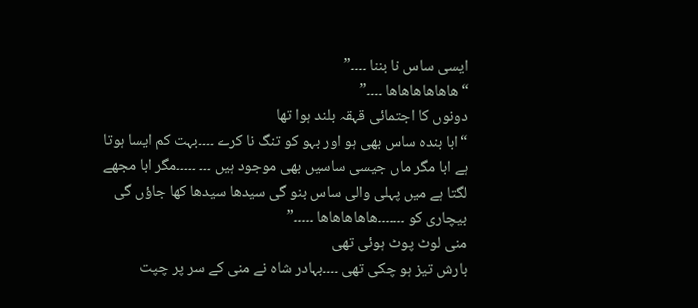ایسی ساس نا بننا ۔۔۔۔”
“هاهاهاهاهاها ۔۔۔۔”
دونوں کا اجتمائی قہقہ بلند ہوا تھا
“ابا بندہ ساس بھی ہو اور بہو کو تنگ نا کرے ۔۔۔۔بہت کم ایسا ہوتا ہے ابا مگر ماں جیسی ساسیں بھی موجود ہیں ۔۔۔ ۔۔۔۔۔مگر ابا مجھے لگتا ہے میں پہلی والی ساس بنو گی سیدھا سیدھا کھا جاؤں گی بیچاری کو ۔۔۔۔۔۔۔هاهاهاهاها ۔۔۔۔۔”
منی لوٹ پوٹ ہوئی تھی
بارش تیز ہو چکی تھی ۔۔۔۔بہادر شاہ نے منی کے سر پر چپت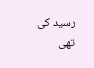رسید كی تھی